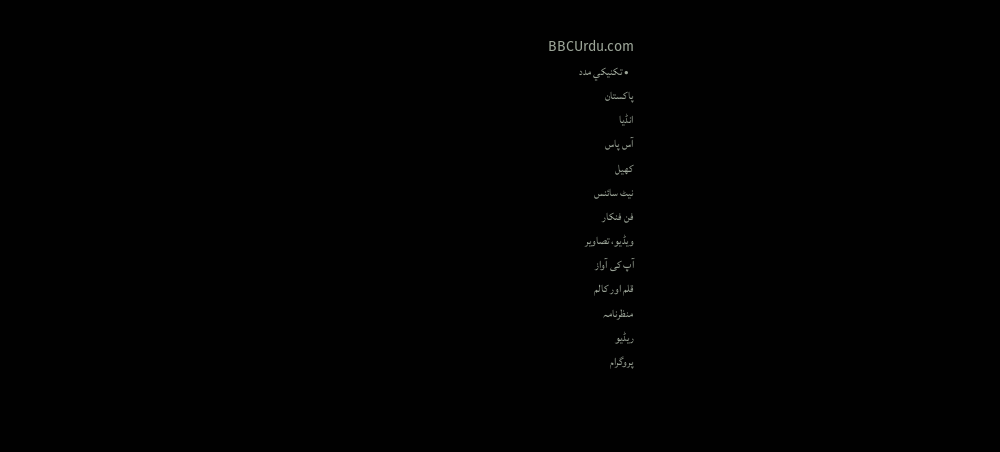BBCUrdu.com
  • تکنيکي مدد
پاکستان
انڈیا
آس پاس
کھیل
نیٹ سائنس
فن فنکار
ویڈیو، تصاویر
آپ کی آواز
قلم اور کالم
منظرنامہ
ریڈیو
پروگرام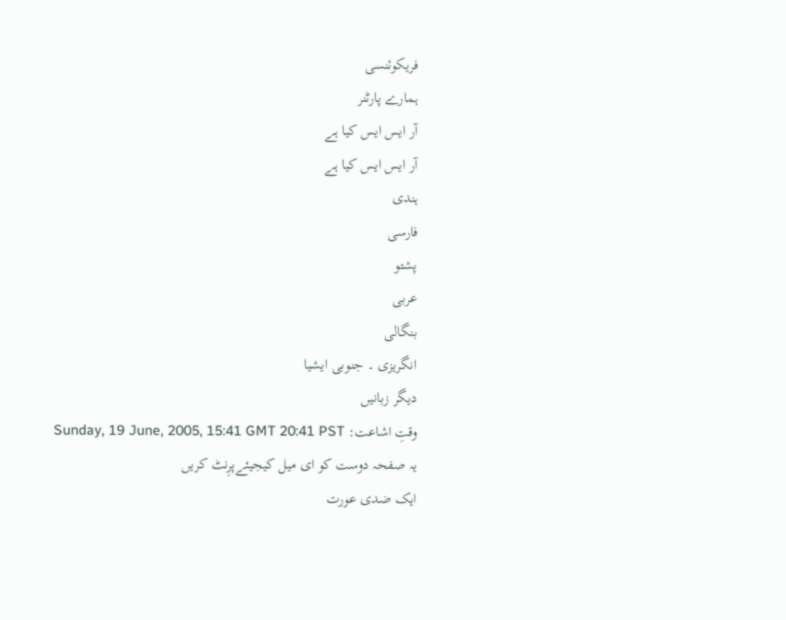فریکوئنسی
ہمارے پارٹنر
آر ایس ایس کیا ہے
آر ایس ایس کیا ہے
ہندی
فارسی
پشتو
عربی
بنگالی
انگریزی ۔ جنوبی ایشیا
دیگر زبانیں
وقتِ اشاعت: Sunday, 19 June, 2005, 15:41 GMT 20:41 PST
یہ صفحہ دوست کو ای میل کیجیئےپرِنٹ کریں
ایک ضدی عورت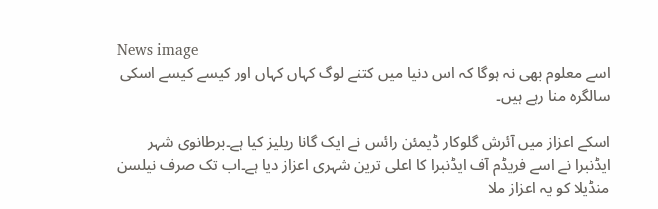News image
اسے معلوم بھی نہ ہوگا کہ اس دنیا میں کتنے لوگ کہاں کہاں اور کیسے کیسے اسکی سالگرہ منا رہے ہیں۔

اسکے اعزاز میں آئرش گلوکار ڈیمئن رائس نے ایک گانا ریلیز کیا ہے۔برطانوی شہر ایڈنبرا نے اسے فریڈم آف ایڈنبرا کا اعلی ترین شہری اعزاز دیا ہے۔اب تک صرف نیلسن منڈیلا کو یہ اعزاز ملا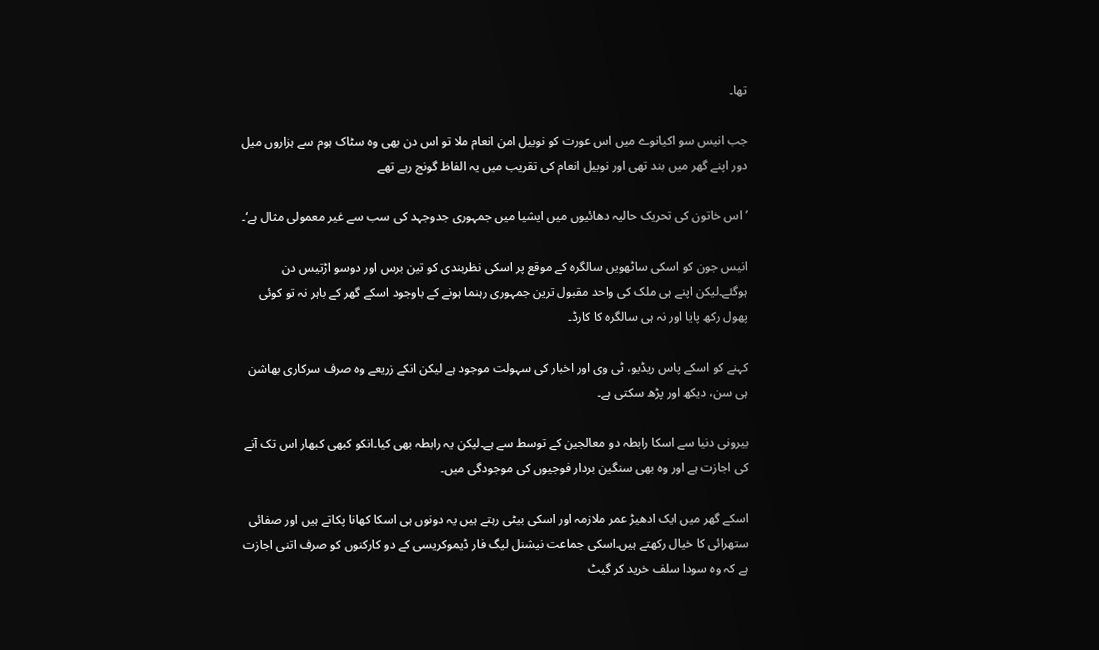تھا۔

جب انیس سو اکیانوے میں اس عورت کو نوبیل امن انعام ملا تو اس دن بھی وہ سٹاک ہوم سے ہزاروں میل دور اپنے گھر میں بند تھی اور نوبیل انعام کی تقریب میں یہ الفاظ گونج رہے تھے

’ اس خاتون کی تحریک حالیہ دھائیوں میں ایشیا میں جمہوری جدوجہد کی سب سے غیر معمولی مثال ہے‘۔

انیس جون کو اسکی ساٹھویں سالگرہ کے موقع پر اسکی نظربندی کو تین برس اور دوسو اڑتیس دن ہوگئے۔لیکن اپنے ہی ملک کی واحد مقبول ترین جمہوری رہنما ہونے کے باوجود اسکے گھر کے باہر نہ تو کوئی پھول رکھ پایا اور نہ ہی سالگرہ کا کارڈ۔

کہنے کو اسکے پاس ریڈیو، ٹی وی اور اخبار کی سہولت موجود ہے لیکن انکے زریعے وہ صرف سرکاری بھاشن ہی سن، دیکھ اور پڑھ سکتی ہے۔

بیرونی دنیا سے اسکا رابطہ دو معالجین کے توسط سے ہے۔لیکن یہ رابطہ بھی کیا۔انکو کبھی کبھار اس تک آنے کی اجازت ہے اور وہ بھی سنگین بردار فوجیوں کی موجودگی میں۔

اسکے گھر میں ایک ادھیڑ عمر ملازمہ اور اسکی بیٹی رہتے ہیں یہ دونوں ہی اسکا کھانا پکاتے ہیں اور صفائی ستھرائی کا خیال رکھتے ہیں۔اسکی جماعت نیشنل لیگ فار ڈیموکریسی کے دو کارکنوں کو صرف اتنی اجازت ہے کہ وہ سودا سلف خرید کر گیٹ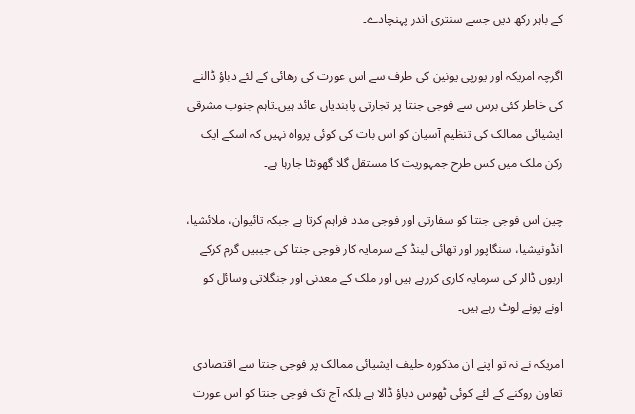کے باہر رکھ دیں جسے سنتری اندر پہنچادے۔

اگرچہ امریکہ اور یورپی یونین کی طرف سے اس عورت کی رھائی کے لئے دباؤ ڈالنے کی خاطر کئی برس سے فوجی جنتا پر تجارتی پابندیاں عائد ہیں۔تاہم جنوب مشرقی ایشیائی ممالک کی تنظیم آسیان کو اس بات کی کوئی پرواہ نہیں کہ اسکے ایک رکن ملک میں کس طرح جمہوریت کا مستقل گلا گھونٹا جارہا ہے۔

چین اس فوجی جنتا کو سفارتی اور فوجی مدد فراہم کرتا ہے جبکہ تائیوان، ملائشیا، انڈونیشیا، سنگاپور اور تھائی لینڈ کے سرمایہ کار فوجی جنتا کی جیبیں گرم کرکے اربوں ڈالر کی سرمایہ کاری کررہے ہیں اور ملک کے معدنی اور جنگلاتی وسائل کو اونے پونے لوٹ رہے ہیں۔

امریکہ نے نہ تو اپنے ان مذکورہ حلیف ایشیائی ممالک پر فوجی جنتا سے اقتصادی تعاون روکنے کے لئے کوئی ٹھوس دباؤ ڈالا ہے بلکہ آج تک فوجی جنتا کو اس عورت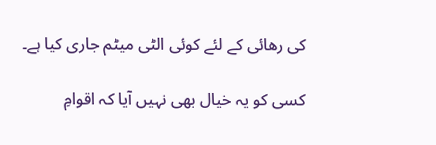کی رھائی کے لئے کوئی الٹی میٹم جاری کیا ہے۔

کسی کو یہ خیال بھی نہیں آیا کہ اقوامِ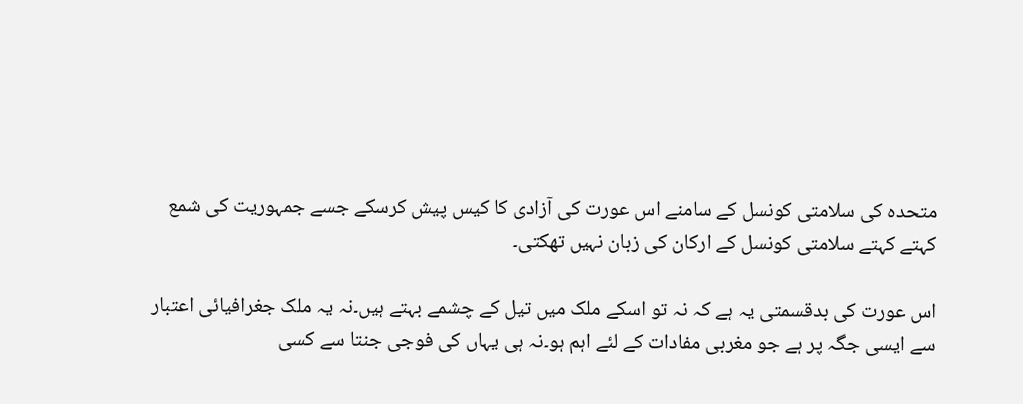متحدہ کی سلامتی کونسل کے سامنے اس عورت کی آزادی کا کیس پیش کرسکے جسے جمہوریت کی شمع کہتے کہتے سلامتی کونسل کے ارکان کی زبان نہیں تھکتی۔

اس عورت کی بدقسمتی یہ ہے کہ نہ تو اسکے ملک میں تیل کے چشمے بہتے ہیں۔نہ یہ ملک جغرافیائی اعتبار سے ایسی جگہ پر ہے جو مغربی مفادات کے لئے اہم ہو۔نہ ہی یہاں کی فوجی جنتا سے کسی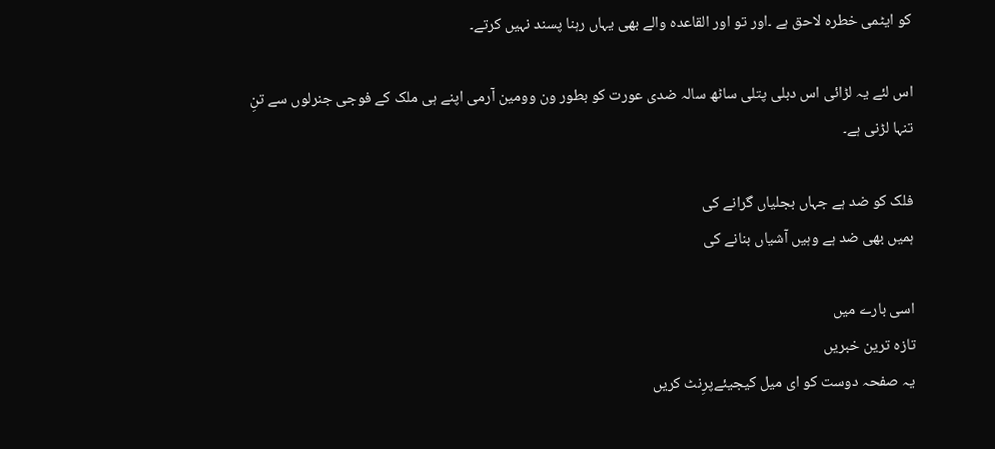کو ایٹمی خطرہ لاحق ہے ۔اور تو اور القاعدہ والے بھی یہاں رہنا پسند نہیں کرتے۔

اس لئے یہ لڑائی اس دبلی پتلی ساٹھ سالہ ضدی عورت کو بطور ون وومین آرمی اپنے ہی ملک کے فوجی جنرلوں سے تنِ تنہا لڑنی ہے۔

فلک کو ضد ہے جہاں بجلیاں گرانے کی
ہمیں بھی ضد ہے وہیں آشیاں بنانے کی

اسی بارے میں
تازہ ترین خبریں
یہ صفحہ دوست کو ای میل کیجیئےپرِنٹ کریں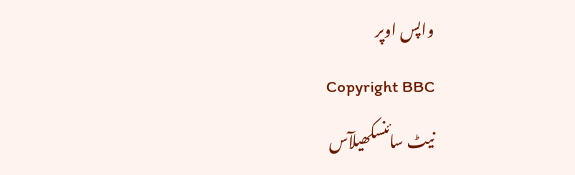واپس اوپر
Copyright BBC
نیٹ سائنسکھیلآس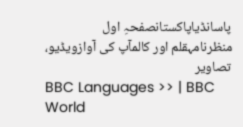پاسانڈیاپاکستانصفحہِ اول
منظرنامہقلم اور کالمآپ کی آوازویڈیو، تصاویر
BBC Languages >> | BBC World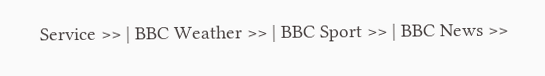Service >> | BBC Weather >> | BBC Sport >> | BBC News >>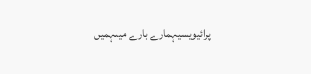پرائیویسیہمارے بارے میںہمیں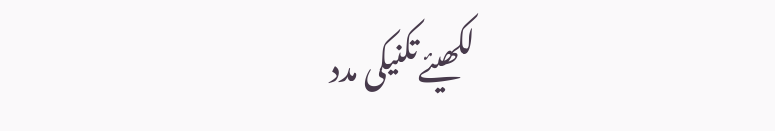لکھیئےتکنیکی مدد